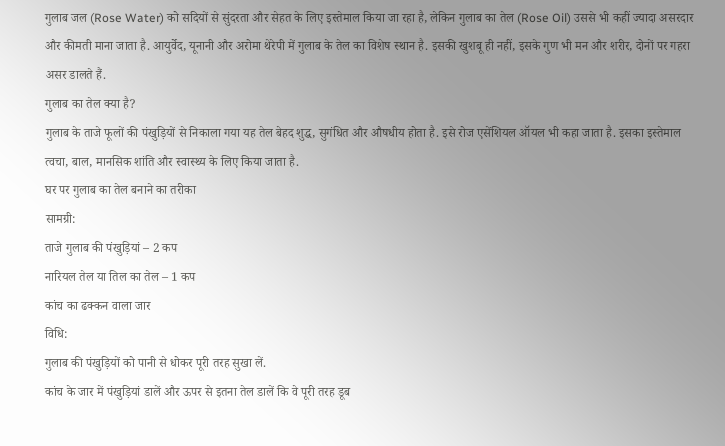गुलाब जल (Rose Water) को सदियों से सुंदरता और सेहत के लिए इस्तेमाल किया जा रहा है, लेकिन गुलाब का तेल (Rose Oil) उससे भी कहीं ज्यादा असरदार और कीमती माना जाता है. आयुर्वेद, यूनानी और अरोमा थेरेपी में गुलाब के तेल का विशेष स्थान है. इसकी खुशबू ही नहीं, इसके गुण भी मन और शरीर, दोनों पर गहरा असर डालते हैं.
गुलाब का तेल क्या है?
गुलाब के ताजे फूलों की पंखुड़ियों से निकाला गया यह तेल बेहद शुद्ध, सुगंधित और औषधीय होता है. इसे रोज एसेंशियल ऑयल भी कहा जाता है. इसका इस्तेमाल त्वचा, बाल, मानसिक शांति और स्वास्थ्य के लिए किया जाता है.
घर पर गुलाब का तेल बनाने का तरीका
सामग्री:
ताजे गुलाब की पंखुड़ियां – 2 कप
नारियल तेल या तिल का तेल – 1 कप
कांच का ढक्कन वाला जार
विधि:
गुलाब की पंखुड़ियों को पानी से धोकर पूरी तरह सुखा लें.
कांच के जार में पंखुड़ियां डालें और ऊपर से इतना तेल डालें कि वे पूरी तरह डूब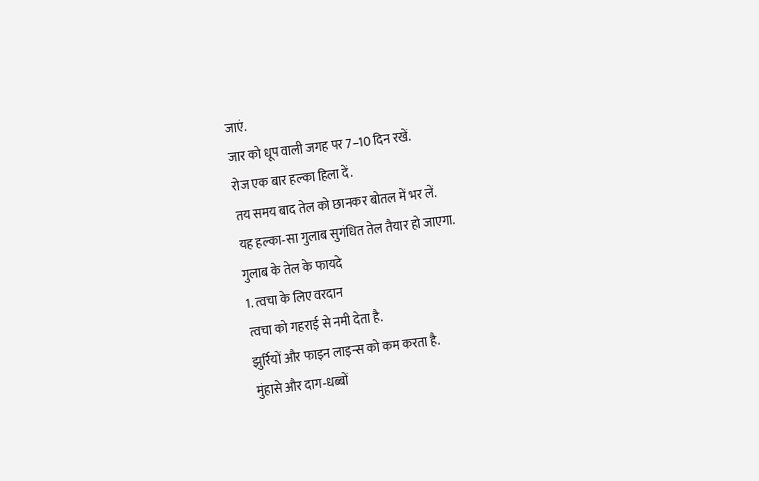जाएं.
जार को धूप वाली जगह पर 7–10 दिन रखें.
रोज एक बार हल्का हिला दें.
तय समय बाद तेल को छानकर बोतल में भर लें.
यह हल्का‑सा गुलाब सुगंधित तेल तैयार हो जाएगा.
गुलाब के तेल के फायदे
1. त्वचा के लिए वरदान
त्वचा को गहराई से नमी देता है.
झुर्रियों और फाइन लाइन्स को कम करता है.
मुंहासे और दाग‑धब्बों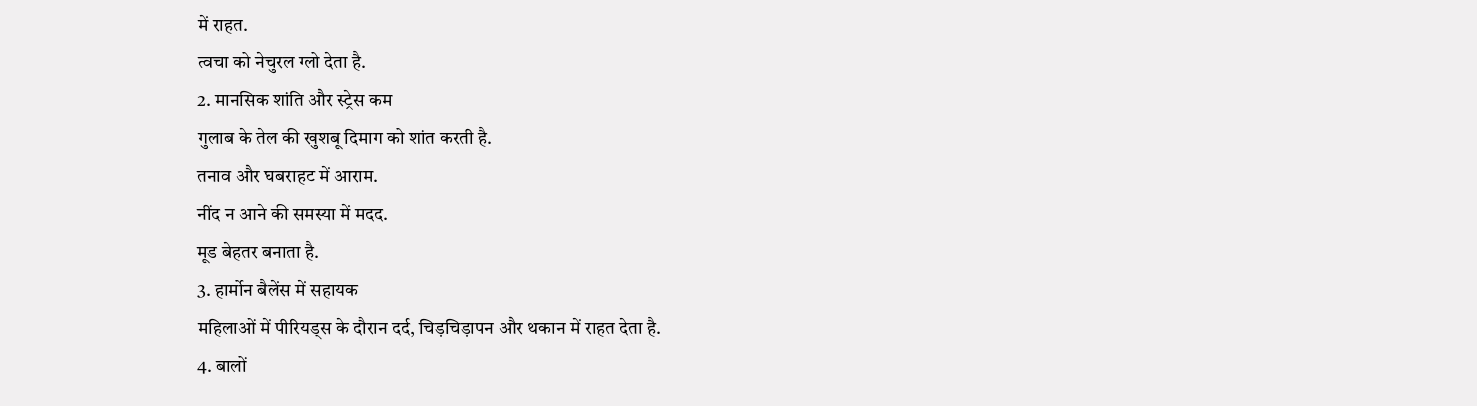में राहत.
त्वचा को नेचुरल ग्लो देता है.
2. मानसिक शांति और स्ट्रेस कम
गुलाब के तेल की खुशबू दिमाग को शांत करती है.
तनाव और घबराहट में आराम.
नींद न आने की समस्या में मदद.
मूड बेहतर बनाता है.
3. हार्मोन बैलेंस में सहायक
महिलाओं में पीरियड्स के दौरान दर्द, चिड़चिड़ापन और थकान में राहत देता है.
4. बालों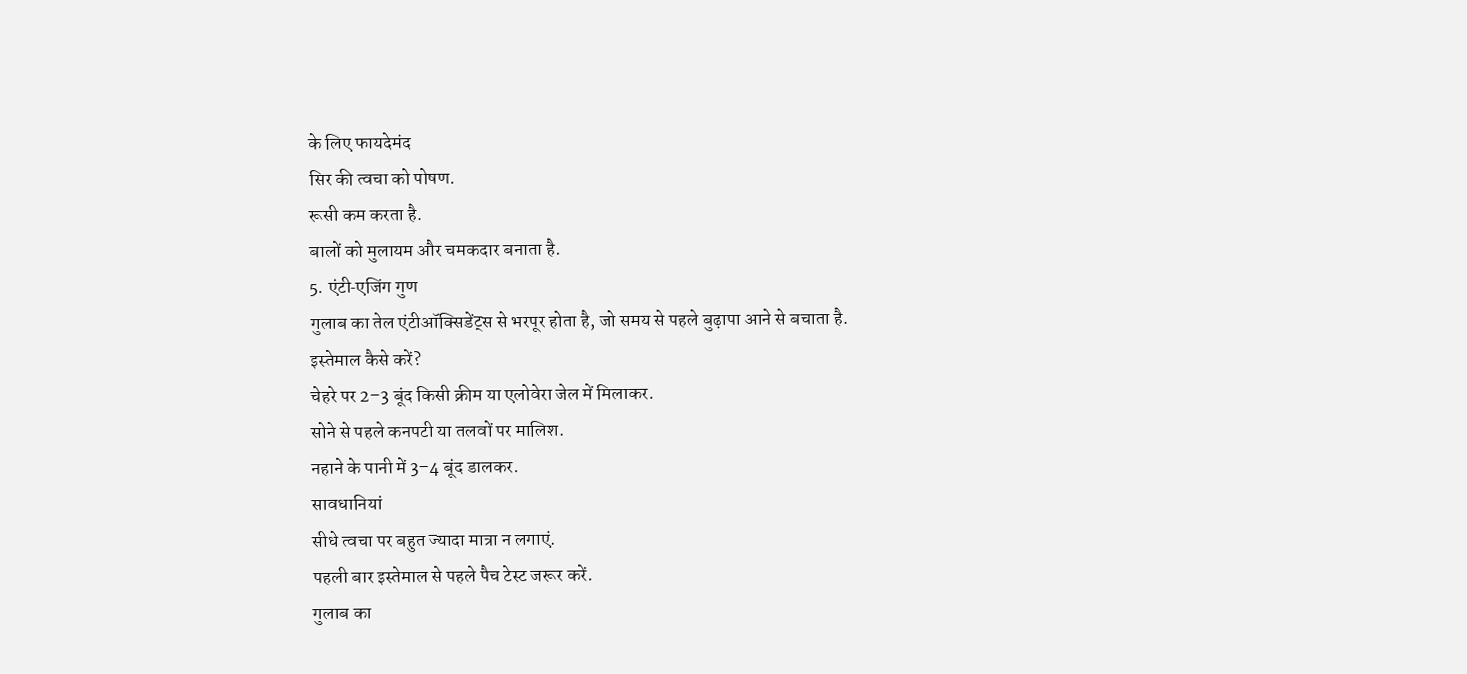के लिए फायदेमंद
सिर की त्वचा को पोषण.
रूसी कम करता है.
बालों को मुलायम और चमकदार बनाता है.
5. एंटी‑एजिंग गुण
गुलाब का तेल एंटीऑक्सिडेंट्स से भरपूर होता है, जो समय से पहले बुढ़ापा आने से बचाता है.
इस्तेमाल कैसे करें?
चेहरे पर 2–3 बूंद किसी क्रीम या एलोवेरा जेल में मिलाकर.
सोने से पहले कनपटी या तलवों पर मालिश.
नहाने के पानी में 3–4 बूंद डालकर.
सावधानियां
सीधे त्वचा पर बहुत ज्यादा मात्रा न लगाएं.
पहली बार इस्तेमाल से पहले पैच टेस्ट जरूर करें.
गुलाब का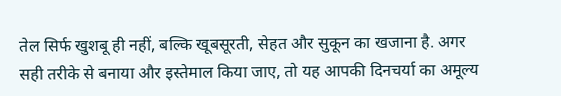तेल सिर्फ खुशबू ही नहीं, बल्कि खूबसूरती, सेहत और सुकून का खजाना है. अगर सही तरीके से बनाया और इस्तेमाल किया जाए, तो यह आपकी दिनचर्या का अमूल्य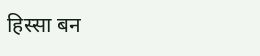हिस्सा बन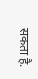सकता है.